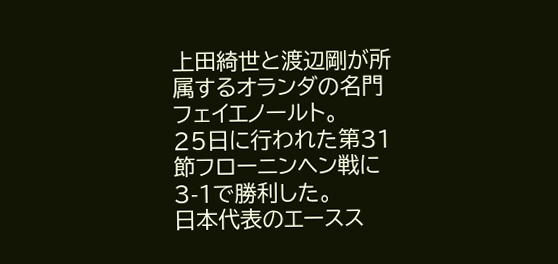上田綺世と渡辺剛が所属するオランダの名門フェイエノールト。
25日に行われた第31節フローニンヘン戦に3-1で勝利した。
日本代表のエースス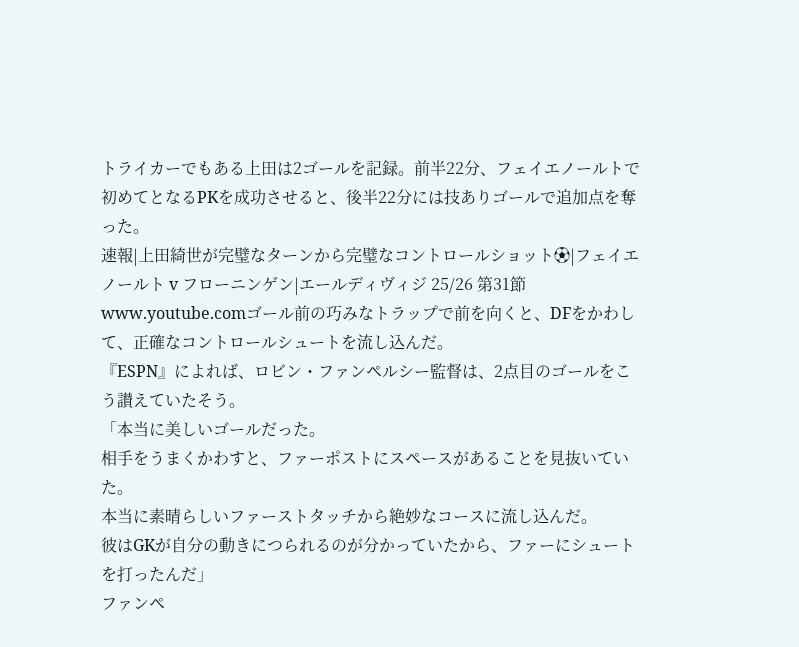トライカーでもある上田は2ゴールを記録。前半22分、フェイエノールトで初めてとなるPKを成功させると、後半22分には技ありゴールで追加点を奪った。
速報|上田綺世が完璧なターンから完璧なコントロールショット⚽|フェイエノールト v フローニンゲン|エールディヴィジ 25/26 第31節
www.youtube.comゴール前の巧みなトラップで前を向くと、DFをかわして、正確なコントロールシュートを流し込んだ。
『ESPN』によれば、ロビン・ファンペルシー監督は、2点目のゴールをこう讃えていたそう。
「本当に美しいゴールだった。
相手をうまくかわすと、ファーポストにスペースがあることを見抜いていた。
本当に素晴らしいファーストタッチから絶妙なコースに流し込んだ。
彼はGKが自分の動きにつられるのが分かっていたから、ファーにシュートを打ったんだ」
ファンペ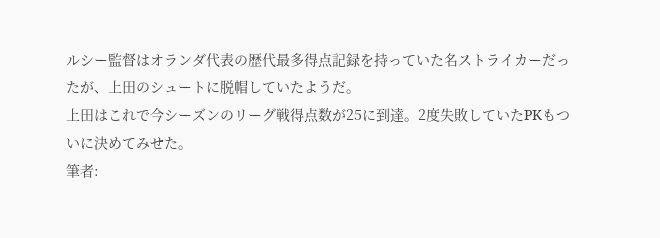ルシー監督はオランダ代表の歴代最多得点記録を持っていた名ストライカーだったが、上田のシュートに脱帽していたようだ。
上田はこれで今シーズンのリーグ戦得点数が25に到達。2度失敗していたPKもついに決めてみせた。
筆者: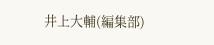井上大輔(編集部)